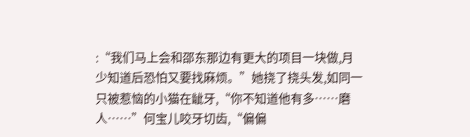:“我们马上会和邵东那边有更大的项目一块做,月少知道后恐怕又要找麻烦。”她挠了挠头发,如同一只被惹恼的小猫在龇牙,“你不知道他有多……磨人……”何宝儿咬牙切齿,“偏偏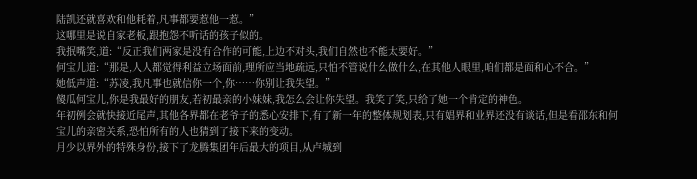陆凯还就喜欢和他耗着,凡事都要惹他一惹。”
这哪里是说自家老板,跟抱怨不听话的孩子似的。
我抿嘴笑,道:“反正我们两家是没有合作的可能,上边不对头,我们自然也不能太要好。”
何宝儿道:“那是,人人都觉得利益立场面前,理所应当地疏远,只怕不管说什么做什么,在其他人眼里,咱们都是面和心不合。”
她低声道:“苏凌,我凡事也就信你一个,你……你别让我失望。”
傻瓜何宝儿,你是我最好的朋友,若初最亲的小妹妹,我怎么会让你失望。我笑了笑,只给了她一个肯定的神色。
年初例会就快接近尾声,其他各界都在老爷子的悉心安排下,有了新一年的整体规划表,只有娼界和业界还没有谈话,但是看邵东和何宝儿的亲密关系,恐怕所有的人也猜到了接下来的变动。
月少以界外的特殊身份,接下了龙腾集团年后最大的项目,从卢城到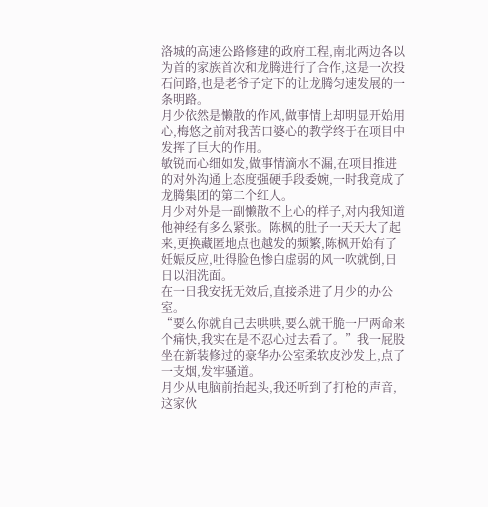洛城的高速公路修建的政府工程,南北两边各以为首的家族首次和龙腾进行了合作,这是一次投石问路,也是老爷子定下的让龙腾匀速发展的一条明路。
月少依然是懒散的作风,做事情上却明显开始用心,梅悠之前对我苦口婆心的教学终于在项目中发挥了巨大的作用。
敏锐而心细如发,做事情滴水不漏,在项目推进的对外沟通上态度强硬手段委婉,一时我竟成了龙腾集团的第二个红人。
月少对外是一副懒散不上心的样子,对内我知道他神经有多么紧张。陈枫的肚子一天天大了起来,更换藏匿地点也越发的频繁,陈枫开始有了妊娠反应,吐得脸色惨白虚弱的风一吹就倒,日日以泪洗面。
在一日我安抚无效后,直接杀进了月少的办公室。
“要么你就自己去哄哄,要么就干脆一尸两命来个痛快,我实在是不忍心过去看了。”我一屁股坐在新装修过的豪华办公室柔软皮沙发上,点了一支烟,发牢骚道。
月少从电脑前抬起头,我还听到了打枪的声音,这家伙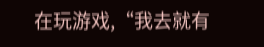在玩游戏,“我去就有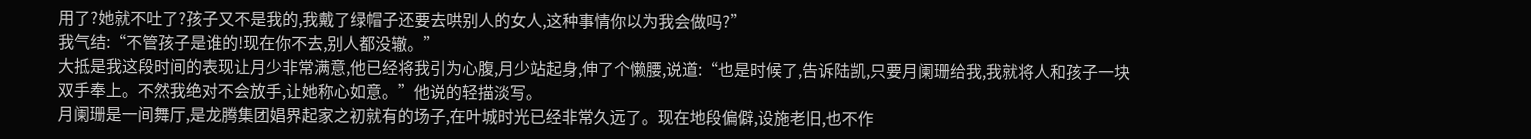用了?她就不吐了?孩子又不是我的,我戴了绿帽子还要去哄别人的女人,这种事情你以为我会做吗?”
我气结:“不管孩子是谁的!现在你不去,别人都没辙。”
大抵是我这段时间的表现让月少非常满意,他已经将我引为心腹,月少站起身,伸了个懒腰,说道:“也是时候了,告诉陆凯,只要月阑珊给我,我就将人和孩子一块双手奉上。不然我绝对不会放手,让她称心如意。”他说的轻描淡写。
月阑珊是一间舞厅,是龙腾集团娼界起家之初就有的场子,在叶城时光已经非常久远了。现在地段偏僻,设施老旧,也不作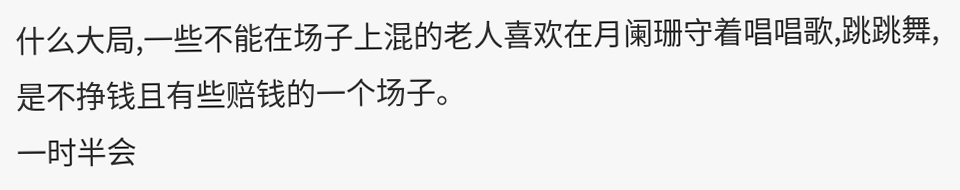什么大局,一些不能在场子上混的老人喜欢在月阑珊守着唱唱歌,跳跳舞,是不挣钱且有些赔钱的一个场子。
一时半会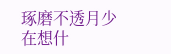琢磨不透月少在想什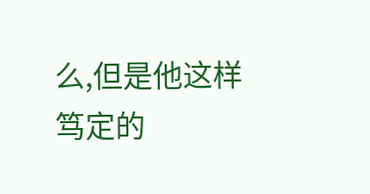么,但是他这样笃定的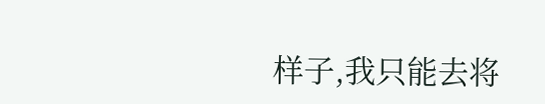样子,我只能去将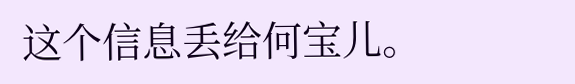这个信息丢给何宝儿。